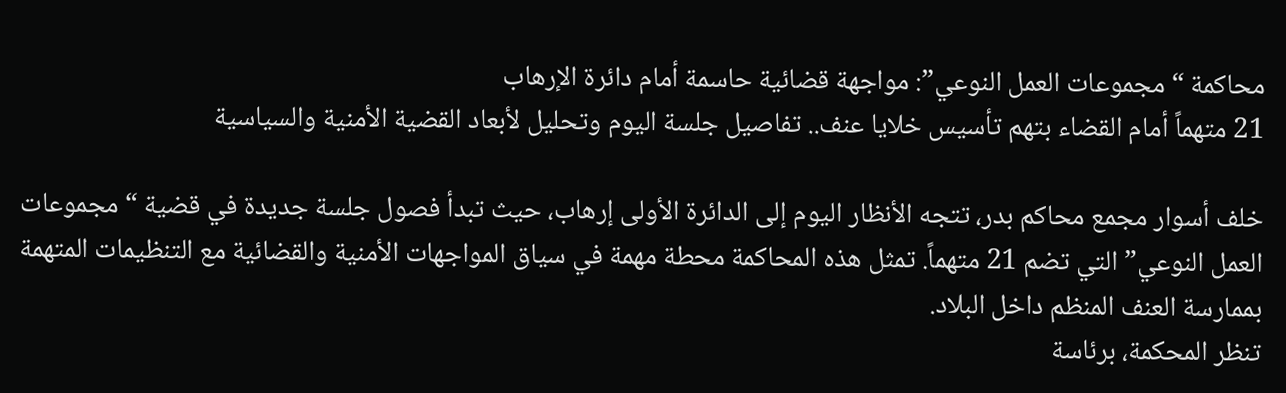محاكمة “مجموعات العمل النوعي”: مواجهة قضائية حاسمة أمام دائرة الإرهاب
21 متهماً أمام القضاء بتهم تأسيس خلايا عنف.. تفاصيل جلسة اليوم وتحليل لأبعاد القضية الأمنية والسياسية

خلف أسوار مجمع محاكم بدر، تتجه الأنظار اليوم إلى الدائرة الأولى إرهاب، حيث تبدأ فصول جلسة جديدة في قضية “مجموعات العمل النوعي” التي تضم 21 متهماً. تمثل هذه المحاكمة محطة مهمة في سياق المواجهات الأمنية والقضائية مع التنظيمات المتهمة بممارسة العنف المنظم داخل البلاد.
تنظر المحكمة، برئاسة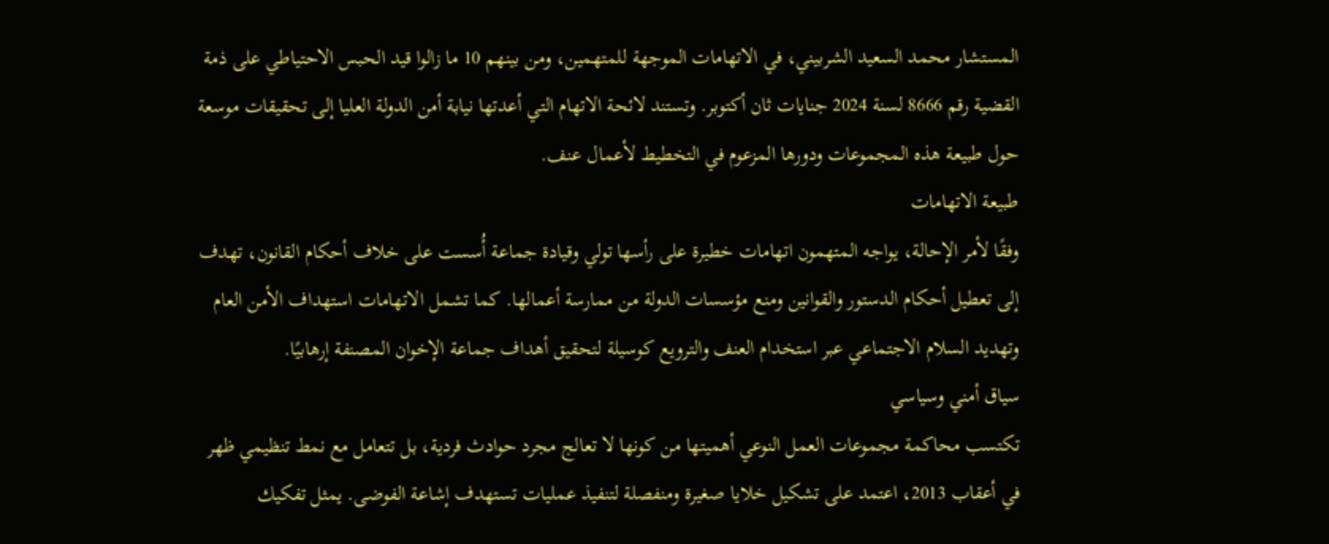المستشار محمد السعيد الشربيني، في الاتهامات الموجهة للمتهمين، ومن بينهم 10 ما زالوا قيد الحبس الاحتياطي على ذمة القضية رقم 8666 لسنة 2024 جنايات ثان أكتوبر. وتستند لائحة الاتهام التي أعدتها نيابة أمن الدولة العليا إلى تحقيقات موسعة حول طبيعة هذه المجموعات ودورها المزعوم في التخطيط لأعمال عنف.
طبيعة الاتهامات
وفقًا لأمر الإحالة، يواجه المتهمون اتهامات خطيرة على رأسها تولي وقيادة جماعة أُسست على خلاف أحكام القانون، تهدف إلى تعطيل أحكام الدستور والقوانين ومنع مؤسسات الدولة من ممارسة أعمالها. كما تشمل الاتهامات استهداف الأمن العام وتهديد السلام الاجتماعي عبر استخدام العنف والترويع كوسيلة لتحقيق أهداف جماعة الإخوان المصنفة إرهابيًا.
سياق أمني وسياسي
تكتسب محاكمة مجموعات العمل النوعي أهميتها من كونها لا تعالج مجرد حوادث فردية، بل تتعامل مع نمط تنظيمي ظهر في أعقاب 2013، اعتمد على تشكيل خلايا صغيرة ومنفصلة لتنفيذ عمليات تستهدف إشاعة الفوضى. يمثل تفكيك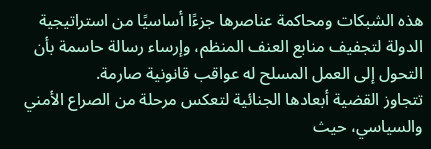هذه الشبكات ومحاكمة عناصرها جزءًا أساسيًا من استراتيجية الدولة لتجفيف منابع العنف المنظم، وإرساء رسالة حاسمة بأن التحول إلى العمل المسلح له عواقب قانونية صارمة.
تتجاوز القضية أبعادها الجنائية لتعكس مرحلة من الصراع الأمني والسياسي، حيث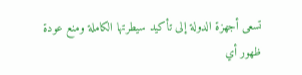تسعى أجهزة الدولة إلى تأكيد سيطرتها الكاملة ومنع عودة ظهور أي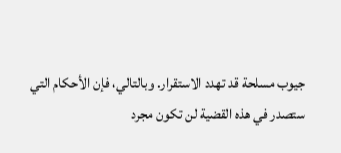جيوب مسلحة قد تهدد الاستقرار. وبالتالي، فإن الأحكام التي ستصدر في هذه القضية لن تكون مجرد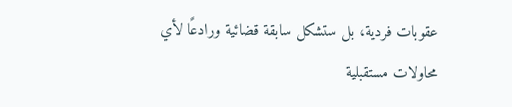عقوبات فردية، بل ستشكل سابقة قضائية ورادعًا لأي محاولات مستقبلية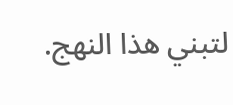لتبني هذا النهج.